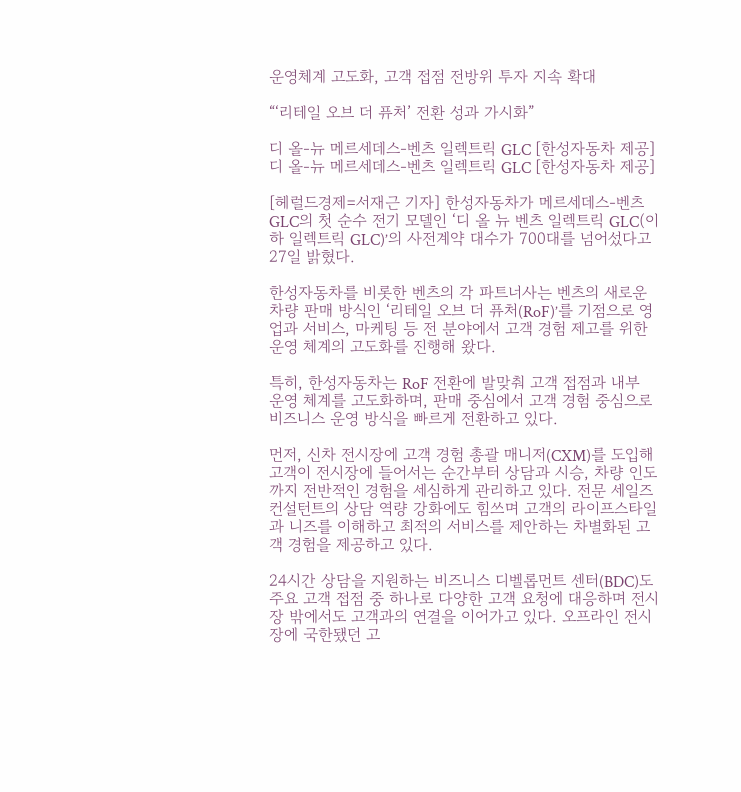운영체계 고도화, 고객 접점 전방위 투자 지속 확대

“‘리테일 오브 더 퓨처’ 전환 성과 가시화”

디 올-뉴 메르세데스-벤츠 일렉트릭 GLC [한성자동차 제공]
디 올-뉴 메르세데스-벤츠 일렉트릭 GLC [한성자동차 제공]

[헤럴드경제=서재근 기자] 한성자동차가 메르세데스-벤츠 GLC의 첫 순수 전기 모델인 ‘디 올 뉴 벤츠 일렉트릭 GLC(이하 일렉트릭 GLC)’의 사전계약 대수가 700대를 넘어섰다고 27일 밝혔다.

한성자동차를 비롯한 벤츠의 각 파트너사는 벤츠의 새로운 차량 판매 방식인 ‘리테일 오브 더 퓨처(RoF)’를 기점으로 영업과 서비스, 마케팅 등 전 분야에서 고객 경험 제고를 위한 운영 체계의 고도화를 진행해 왔다.

특히, 한성자동차는 RoF 전환에 발맞춰 고객 접점과 내부 운영 체계를 고도화하며, 판매 중심에서 고객 경험 중심으로 비즈니스 운영 방식을 빠르게 전환하고 있다.

먼저, 신차 전시장에 고객 경험 총괄 매니저(CXM)를 도입해 고객이 전시장에 들어서는 순간부터 상담과 시승, 차량 인도까지 전반적인 경험을 세심하게 관리하고 있다. 전문 세일즈 컨설턴트의 상담 역량 강화에도 힘쓰며 고객의 라이프스타일과 니즈를 이해하고 최적의 서비스를 제안하는 차별화된 고객 경험을 제공하고 있다.

24시간 상담을 지원하는 비즈니스 디벨롭먼트 센터(BDC)도 주요 고객 접점 중 하나로 다양한 고객 요청에 대응하며 전시장 밖에서도 고객과의 연결을 이어가고 있다. 오프라인 전시장에 국한됐던 고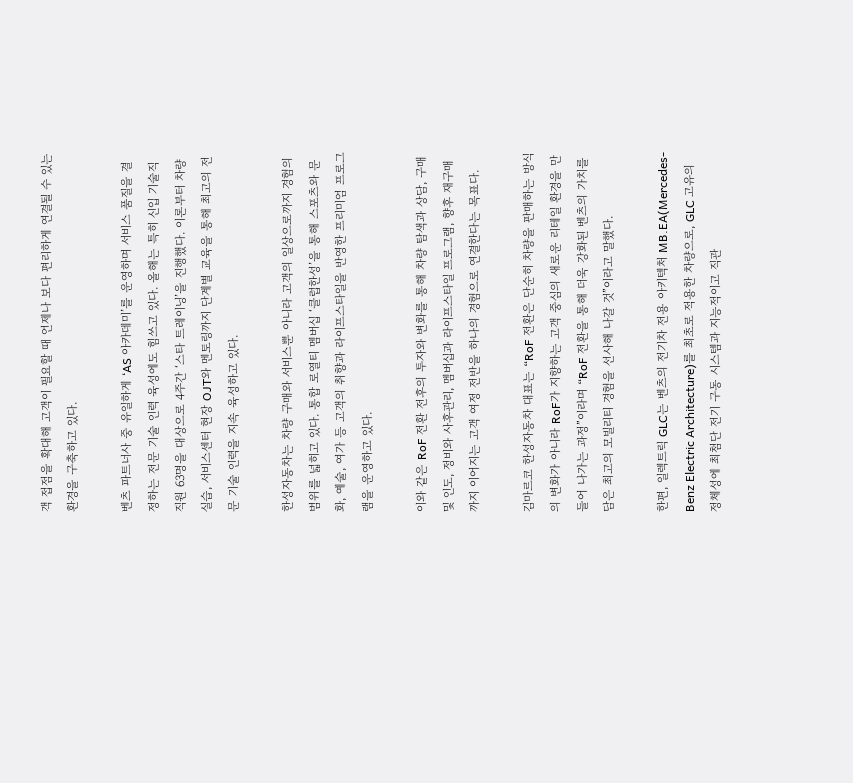객 접점을 확대해 고객이 필요할 때 언제나 보다 편리하게 연결될 수 있는 환경을 구축하고 있다.

벤츠 파트너사 중 유일하게 ‘AS 아카데미’를 운영하며 서비스 품질을 결정하는 전문 기술 인력 육성에도 힘쓰고 있다. 올해는 특히 신입 기술직 직원 63명을 대상으로 4주간 ‘스타 트레이닝’을 진행했다. 이론부터 차량 실습, 서비스센터 현장 OJT와 멘토링까지 단계별 교육을 통해 최고의 전문 기술 인력을 지속 육성하고 있다.

한성자동차는 차량 구매와 서비스뿐 아니라 고객의 일상으로까지 경험의 범위를 넓히고 있다. 통합 로열티 멤버십 ‘클럽한성’을 통해 스포츠와 문화, 예술, 여가 등 고객의 취향과 라이프스타일을 반영한 프리미엄 프로그램을 운영하고 있다.

이와 같은 RoF 전환 전후의 투자와 변화를 통해 차량 탐색과 상담, 구매 및 인도, 정비와 사후관리, 멤버십과 라이프스타일 프로그램, 향후 재구매까지 이어지는 고객 여정 전반을 하나의 경험으로 연결한다는 목표다.

김마르코 한성자동차 대표는 “RoF 전환은 단순히 차량을 판매하는 방식의 변화가 아니라 RoF가 지향하는 고객 중심의 새로운 리테일 환경을 만들어 나가는 과정”이라며 “RoF 전환을 통해 더욱 강화된 벤츠의 가치를 담은 최고의 모빌리티 경험을 선사해 나갈 것”이라고 말했다.

한편, 일렉트릭 GLC는 벤츠의 전기차 전용 아키텍처 MB.EA(Mercedes-Benz Electric Architecture)를 최초로 적용한 차량으로, GLC 고유의 정체성에 최첨단 전기 구동 시스템과 지능적이고 직관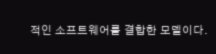적인 소프트웨어를 결합한 모델이다.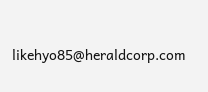likehyo85@heraldcorp.com